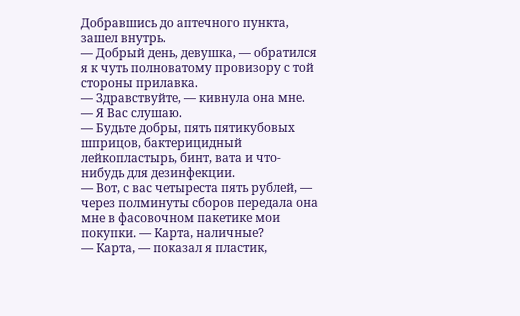Добравшись до аптечного пункта, зашел внутрь.
— Добрый день, девушка, — обратился я к чуть полноватому провизору с той стороны прилавка.
— Здравствуйте, — кивнула она мне. — Я Вас слушаю.
— Будьте добры, пять пятикубовых шприцов, бактерицидный лейкопластырь, бинт, вата и что-нибудь для дезинфекции.
— Вот, с вас четыреста пять рублей, — через полминуты сборов передала она мне в фасовочном пакетике мои покупки. — Карта, наличные?
— Карта, — показал я пластик,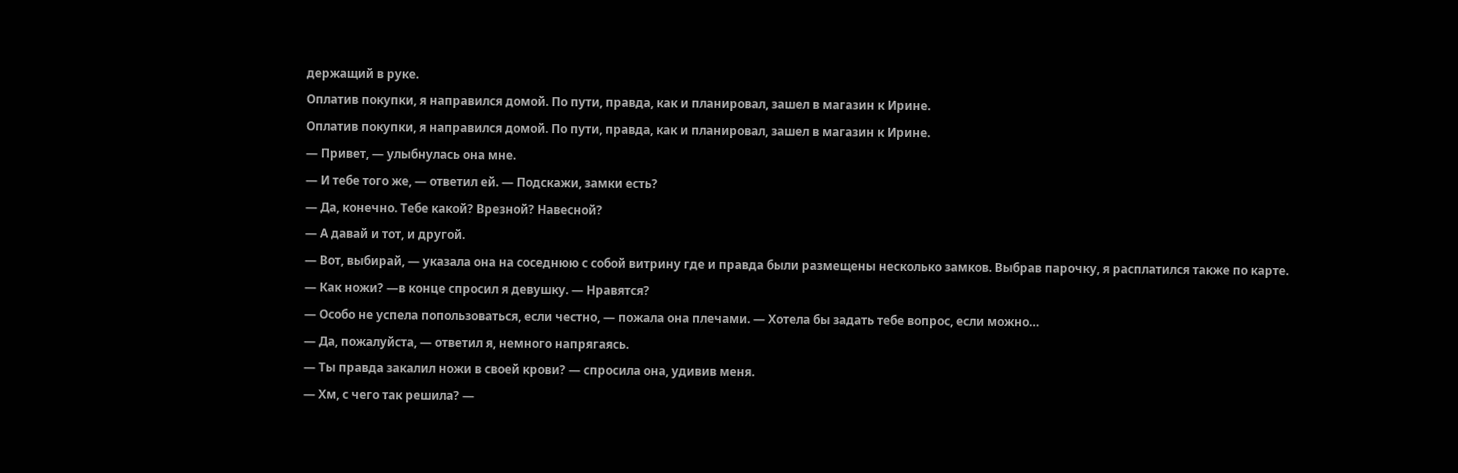держащий в руке.
Оплатив покупки, я направился домой. По пути, правда, как и планировал, зашел в магазин к Ирине.
Оплатив покупки, я направился домой. По пути, правда, как и планировал, зашел в магазин к Ирине.
— Привет, — улыбнулась она мне.
— И тебе того же, — ответил ей. — Подскажи, замки есть?
— Да, конечно. Тебе какой? Врезной? Навесной?
— А давай и тот, и другой.
— Вот, выбирай, — указала она на соседнюю с собой витрину где и правда были размещены несколько замков. Выбрав парочку, я расплатился также по карте.
— Как ножи? —в конце спросил я девушку. — Нравятся?
— Особо не успела попользоваться, если честно, — пожала она плечами. — Хотела бы задать тебе вопрос, если можно…
— Да, пожалуйста, — ответил я, немного напрягаясь.
— Ты правда закалил ножи в своей крови? — спросила она, удивив меня.
— Хм, с чего так решила? —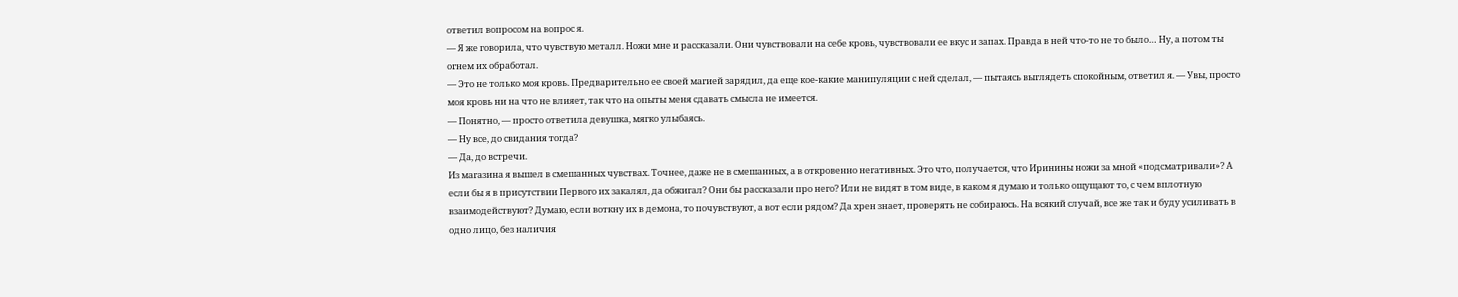ответил вопросом на вопрос я.
— Я же говорила, что чувствую металл. Ножи мне и рассказали. Они чувствовали на себе кровь, чувствовали ее вкус и запах. Правда в ней что-то не то было… Ну, а потом ты огнем их обработал.
— Это не только моя кровь. Предварительно ее своей магией зарядил, да еще кое-какие манипуляции с ней сделал, — пытаясь выглядеть спокойным, ответил я. — Увы, просто моя кровь ни на что не влияет, так что на опыты меня сдавать смысла не имеется.
— Понятно, — просто ответила девушка, мягко улыбаясь.
— Ну все, до свидания тогда?
— Да, до встречи.
Из магазина я вышел в смешанных чувствах. Точнее, даже не в смешанных, а в откровенно негативных. Это что, получается, что Иринины ножи за мной «подсматривали»? А если бы я в присутствии Первого их закалял, да обжигал? Они бы рассказали про него? Или не видят в том виде, в каком я думаю и только ощущают то, с чем вплотную взаимодействуют? Думаю, если воткну их в демона, то почувствуют, а вот если рядом? Да хрен знает, проверять не собираюсь. На всякий случай, все же так и буду усиливать в одно лицо, без наличия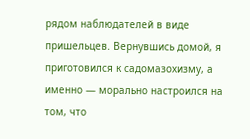рядом наблюдателей в виде пришельцев. Вернувшись домой, я приготовился к садомазохизму, а именно — морально настроился на том, что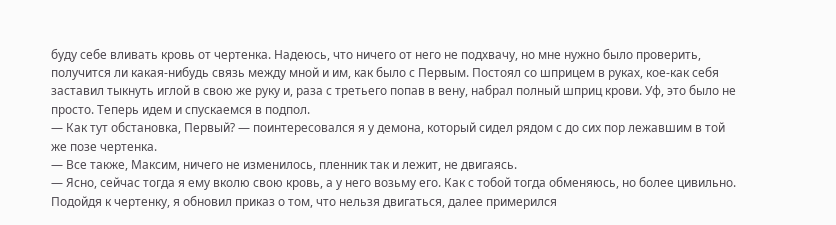буду себе вливать кровь от чертенка. Надеюсь, что ничего от него не подхвачу, но мне нужно было проверить, получится ли какая-нибудь связь между мной и им, как было с Первым. Постоял со шприцем в руках, кое-как себя заставил тыкнуть иглой в свою же руку и, раза с третьего попав в вену, набрал полный шприц крови. Уф, это было не просто. Теперь идем и спускаемся в подпол.
— Как тут обстановка, Первый? — поинтересовался я у демона, который сидел рядом с до сих пор лежавшим в той же позе чертенка.
— Все также, Максим, ничего не изменилось, пленник так и лежит, не двигаясь.
— Ясно, сейчас тогда я ему вколю свою кровь, а у него возьму его. Как с тобой тогда обменяюсь, но более цивильно.
Подойдя к чертенку, я обновил приказ о том, что нельзя двигаться, далее примерился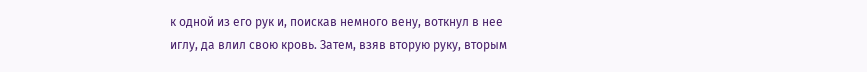к одной из его рук и, поискав немного вену, воткнул в нее иглу, да влил свою кровь. Затем, взяв вторую руку, вторым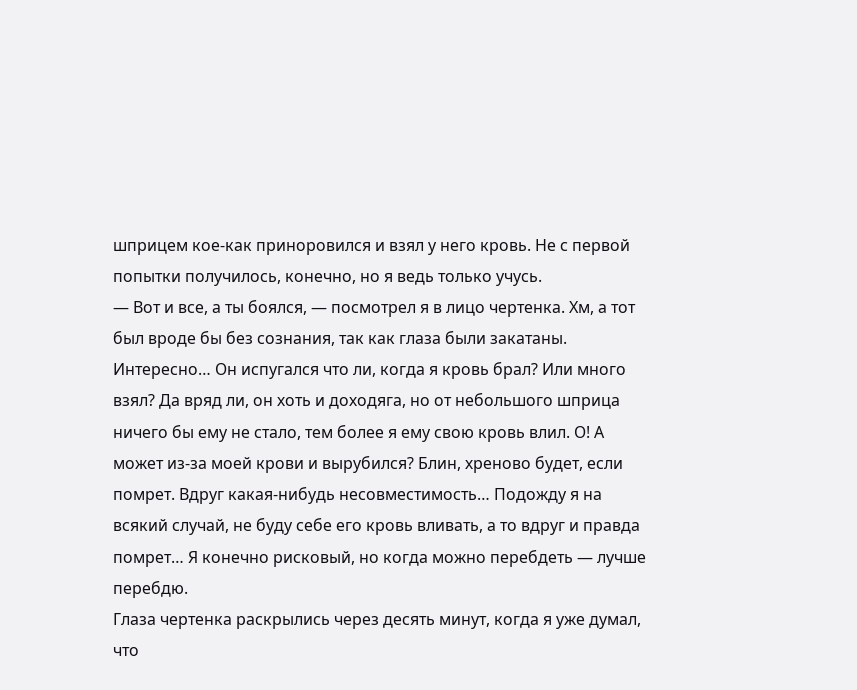шприцем кое-как приноровился и взял у него кровь. Не с первой попытки получилось, конечно, но я ведь только учусь.
— Вот и все, а ты боялся, — посмотрел я в лицо чертенка. Хм, а тот был вроде бы без сознания, так как глаза были закатаны. Интересно… Он испугался что ли, когда я кровь брал? Или много взял? Да вряд ли, он хоть и доходяга, но от небольшого шприца ничего бы ему не стало, тем более я ему свою кровь влил. О! А может из-за моей крови и вырубился? Блин, хреново будет, если помрет. Вдруг какая-нибудь несовместимость… Подожду я на всякий случай, не буду себе его кровь вливать, а то вдруг и правда помрет… Я конечно рисковый, но когда можно перебдеть — лучше перебдю.
Глаза чертенка раскрылись через десять минут, когда я уже думал, что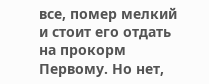все, помер мелкий и стоит его отдать на прокорм Первому. Но нет,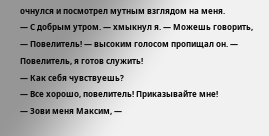очнулся и посмотрел мутным взглядом на меня.
— С добрым утром. — хмыкнул я. — Можешь говорить,
— Повелитель! — высоким голосом пропищал он. — Повелитель, я готов служить!
— Как себя чувствуешь?
— Все хорошо, повелитель! Приказывайте мне!
— Зови меня Максим, —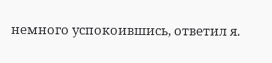немного успокоившись, ответил я.